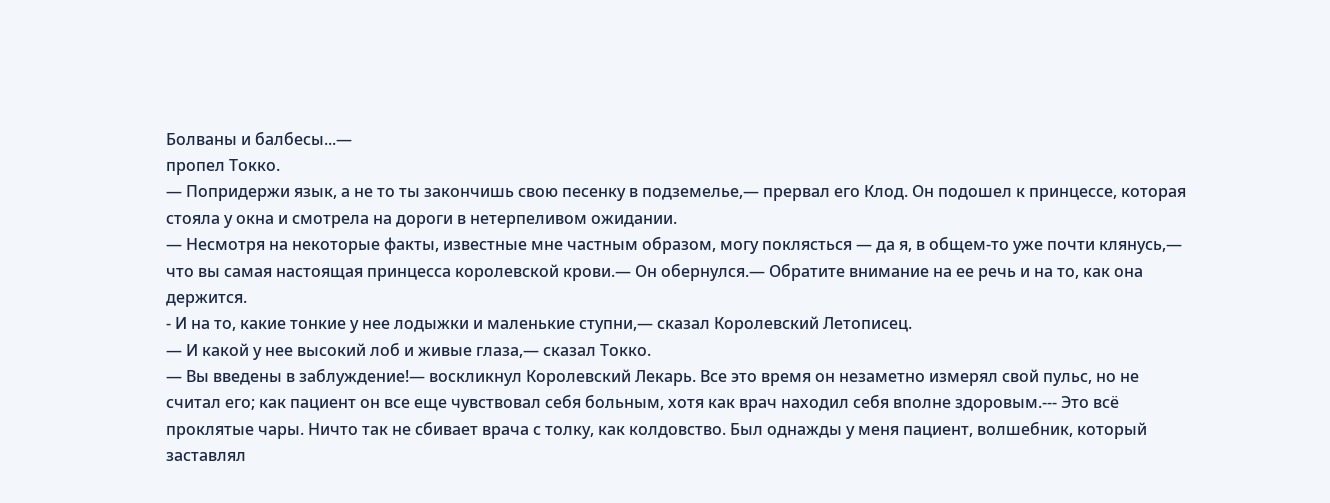Болваны и балбесы...—
пропел Токко.
— Попридержи язык, а не то ты закончишь свою песенку в подземелье,— прервал его Клод. Он подошел к принцессе, которая стояла у окна и смотрела на дороги в нетерпеливом ожидании.
— Несмотря на некоторые факты, известные мне частным образом, могу поклясться — да я, в общем-то уже почти клянусь,— что вы самая настоящая принцесса королевской крови.— Он обернулся.— Обратите внимание на ее речь и на то, как она держится.
- И на то, какие тонкие у нее лодыжки и маленькие ступни,— сказал Королевский Летописец.
— И какой у нее высокий лоб и живые глаза,— сказал Токко.
— Вы введены в заблуждение!— воскликнул Королевский Лекарь. Все это время он незаметно измерял свой пульс, но не считал его; как пациент он все еще чувствовал себя больным, хотя как врач находил себя вполне здоровым.--- Это всё проклятые чары. Ничто так не сбивает врача с толку, как колдовство. Был однажды у меня пациент, волшебник, который заставлял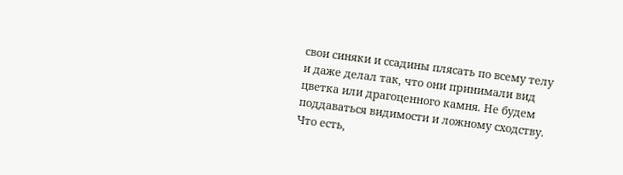свои синяки и ссадины плясать по всему телу и даже делал так, что они принимали вид цветка или драгоценного камня. Не будем поддаваться видимости и ложному сходству. Что есть,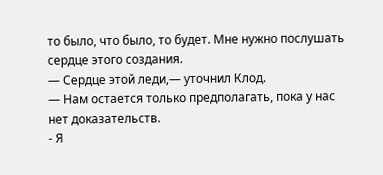то было, что было, то будет. Мне нужно послушать сердце этого создания.
— Сердце этой леди,— уточнил Клод.
— Нам остается только предполагать, пока у нас нет доказательств.
- Я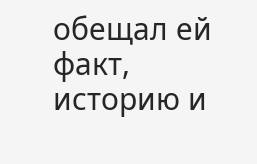обещал ей факт, историю и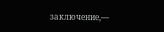заключение,—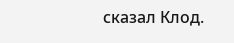сказал Клод.